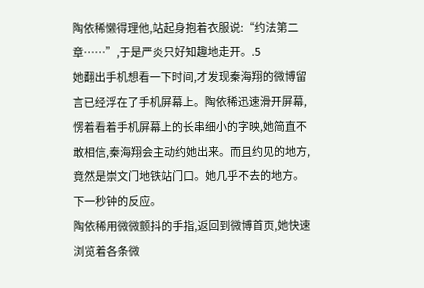陶依稀懒得理他,站起身抱着衣服说:“约法第二章……”,于是严炎只好知趣地走开。.5
她翻出手机想看一下时间,才发现秦海翔的微博留言已经浮在了手机屏幕上。陶依稀迅速滑开屏幕,愣着看着手机屏幕上的长串细小的字映,她简直不敢相信,秦海翔会主动约她出来。而且约见的地方,竟然是崇文门地铁站门口。她几乎不去的地方。
下一秒钟的反应。
陶依稀用微微颤抖的手指,返回到微博首页,她快速浏览着各条微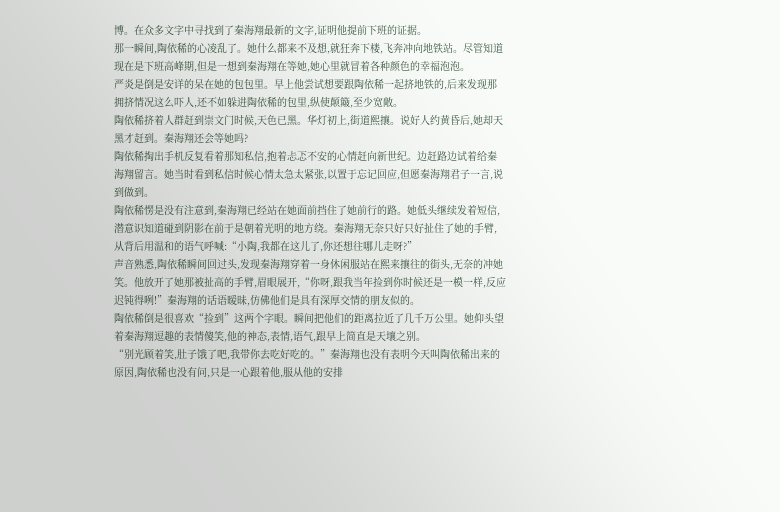博。在众多文字中寻找到了秦海翔最新的文字,证明他提前下班的证据。
那一瞬间,陶依稀的心凌乱了。她什么都来不及想,就狂奔下楼,飞奔冲向地铁站。尽管知道现在是下班高峰期,但是一想到秦海翔在等她,她心里就冒着各种颜色的幸福泡泡。
严炎是倒是安详的呆在她的包包里。早上他尝试想要跟陶依稀一起挤地铁的,后来发现那拥挤情况这么吓人,还不如躲进陶依稀的包里,纵使颠簸,至少宽敞。
陶依稀挤着人群赶到崇文门时候,天色已黑。华灯初上,街道熙攘。说好人约黄昏后,她却天黑才赶到。秦海翔还会等她吗?
陶依稀掏出手机反复看着那知私信,抱着忐忑不安的心情赶向新世纪。边赶路边试着给秦海翔留言。她当时看到私信时候心情太急太紧张,以置于忘记回应,但愿秦海翔君子一言,说到做到。
陶依稀愣是没有注意到,秦海翔已经站在她面前挡住了她前行的路。她低头继续发着短信,潜意识知道碰到阴影在前于是朝着光明的地方绕。秦海翔无奈只好只好扯住了她的手臂,从背后用温和的语气呼喊:“小陶,我都在这儿了,你还想往哪儿走呀?”
声音熟悉,陶依稀瞬间回过头,发现秦海翔穿着一身休闲服站在熙来攘往的街头,无奈的冲她笑。他放开了她那被扯高的手臂,眉眼展开,“你呀,跟我当年捡到你时候还是一模一样,反应迟钝得咧!”秦海翔的话语暧昧,仿佛他们是具有深厚交情的朋友似的。
陶依稀倒是很喜欢“捡到”这两个字眼。瞬间把他们的距离拉近了几千万公里。她仰头望着秦海翔逗趣的表情傻笑,他的神态,表情,语气,跟早上简直是天壤之别。
“别光顾着笑,肚子饿了吧,我带你去吃好吃的。”秦海翔也没有表明今天叫陶依稀出来的原因,陶依稀也没有问,只是一心跟着他,服从他的安排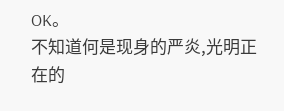OK。
不知道何是现身的严炎,光明正在的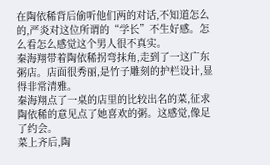在陶依稀背后偷听他们两的对话,不知道怎么的,严炎对这位所谓的“学长”不生好感。怎么看怎么感觉这个男人很不真实。
秦海翔带着陶依稀拐弯抹角,走到了一这广东粥店。店面很秀丽,是竹子雕刻的护栏设计,显得非常清雅。
秦海翔点了一桌的店里的比较出名的菜,征求陶依稀的意见点了她喜欢的粥。这感觉,像足了约会。
菜上齐后,陶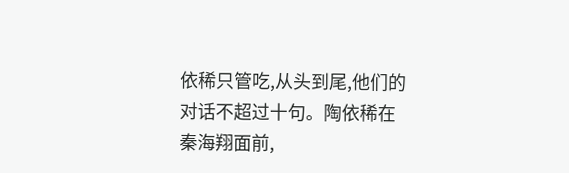依稀只管吃,从头到尾,他们的对话不超过十句。陶依稀在秦海翔面前,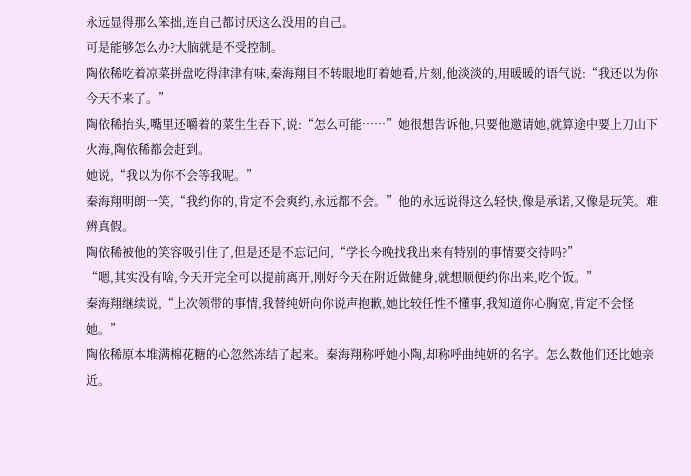永远显得那么笨拙,连自己都讨厌这么没用的自己。
可是能够怎么办?大脑就是不受控制。
陶依稀吃着凉菜拼盘吃得津津有味,秦海翔目不转眼地盯着她看,片刻,他淡淡的,用暖暖的语气说:“我还以为你今天不来了。”
陶依稀抬头,嘴里还嚼着的菜生生吞下,说:“怎么可能……”她很想告诉他,只要他邀请她,就算途中要上刀山下火海,陶依稀都会赶到。
她说,“我以为你不会等我呢。”
秦海翔明朗一笑,“我约你的,肯定不会爽约,永远都不会。”他的永远说得这么轻快,像是承诺,又像是玩笑。难辨真假。
陶依稀被他的笑容吸引住了,但是还是不忘记问,“学长今晚找我出来有特别的事情要交待吗?”
“嗯,其实没有啥,今天开完全可以提前离开,刚好今天在附近做健身,就想顺便约你出来,吃个饭。”
秦海翔继续说,“上次领带的事情,我替纯妍向你说声抱歉,她比较任性不懂事,我知道你心胸宽,肯定不会怪她。”
陶依稀原本堆满棉花糖的心忽然冻结了起来。秦海翔称呼她小陶,却称呼曲纯妍的名字。怎么数他们还比她亲近。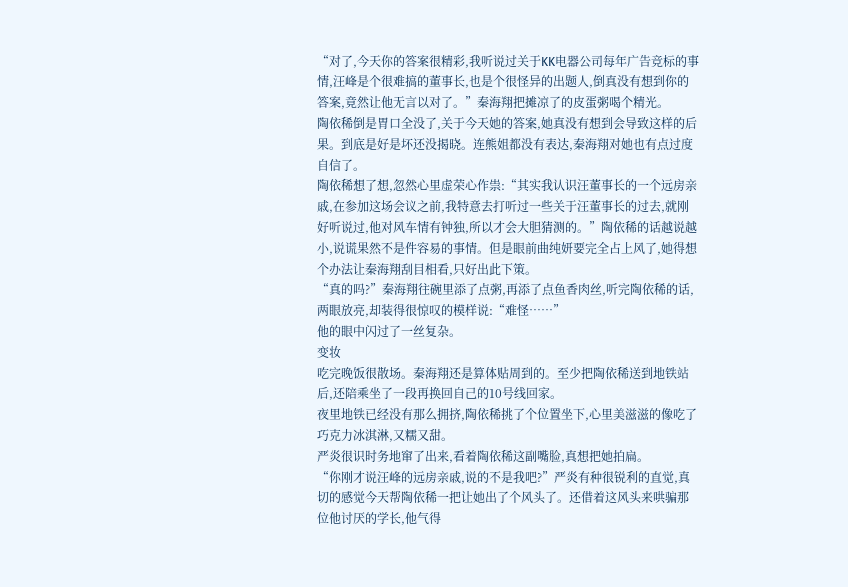“对了,今天你的答案很精彩,我听说过关于KK电器公司每年广告竞标的事情,汪峰是个很难搞的董事长,也是个很怪异的出题人,倒真没有想到你的答案,竟然让他无言以对了。”秦海翔把摊凉了的皮蛋粥喝个精光。
陶依稀倒是胃口全没了,关于今天她的答案,她真没有想到会导致这样的后果。到底是好是坏还没揭晓。连熊姐都没有表达,秦海翔对她也有点过度自信了。
陶依稀想了想,忽然心里虚荣心作祟:“其实我认识汪董事长的一个远房亲戚,在参加这场会议之前,我特意去打听过一些关于汪董事长的过去,就刚好听说过,他对风车情有钟独,所以才会大胆猜测的。”陶依稀的话越说越小,说谎果然不是件容易的事情。但是眼前曲纯妍要完全占上风了,她得想个办法让秦海翔刮目相看,只好出此下策。
“真的吗?”秦海翔往碗里添了点粥,再添了点鱼香肉丝,听完陶依稀的话,两眼放亮,却装得很惊叹的模样说:“难怪……”
他的眼中闪过了一丝复杂。
变妆
吃完晚饭很散场。秦海翔还是算体贴周到的。至少把陶依稀送到地铁站后,还陪乘坐了一段再换回自己的10号线回家。
夜里地铁已经没有那么拥挤,陶依稀挑了个位置坐下,心里美滋滋的像吃了巧克力冰淇淋,又糯又甜。
严炎很识时务地窜了出来,看着陶依稀这副嘴脸,真想把她拍扁。
“你刚才说汪峰的远房亲戚,说的不是我吧?”严炎有种很锐利的直觉,真切的感觉今天帮陶依稀一把让她出了个风头了。还借着这风头来哄骗那位他讨厌的学长,他气得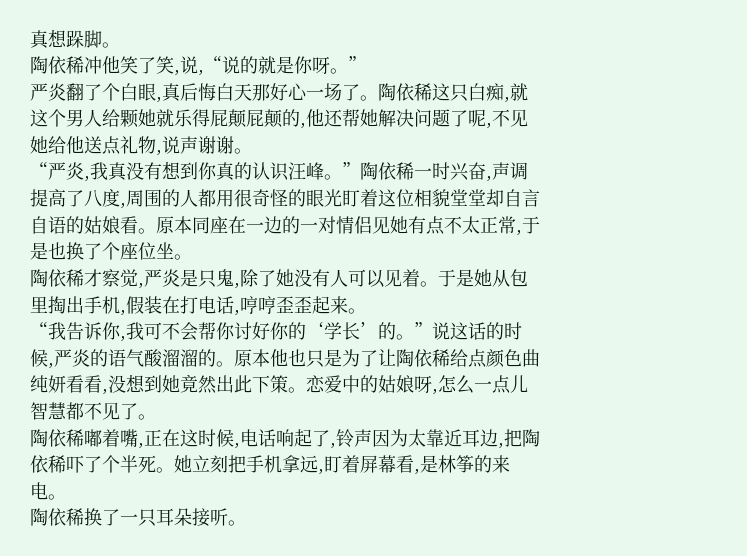真想跺脚。
陶依稀冲他笑了笑,说,“说的就是你呀。”
严炎翻了个白眼,真后悔白天那好心一场了。陶依稀这只白痴,就这个男人给颗她就乐得屁颠屁颠的,他还帮她解决问题了呢,不见她给他送点礼物,说声谢谢。
“严炎,我真没有想到你真的认识汪峰。”陶依稀一时兴奋,声调提高了八度,周围的人都用很奇怪的眼光盯着这位相貌堂堂却自言自语的姑娘看。原本同座在一边的一对情侣见她有点不太正常,于是也换了个座位坐。
陶依稀才察觉,严炎是只鬼,除了她没有人可以见着。于是她从包里掏出手机,假装在打电话,哼哼歪歪起来。
“我告诉你,我可不会帮你讨好你的‘学长’的。”说这话的时候,严炎的语气酸溜溜的。原本他也只是为了让陶依稀给点颜色曲纯妍看看,没想到她竟然出此下策。恋爱中的姑娘呀,怎么一点儿智慧都不见了。
陶依稀嘟着嘴,正在这时候,电话响起了,铃声因为太靠近耳边,把陶依稀吓了个半死。她立刻把手机拿远,盯着屏幕看,是林筝的来电。
陶依稀换了一只耳朵接听。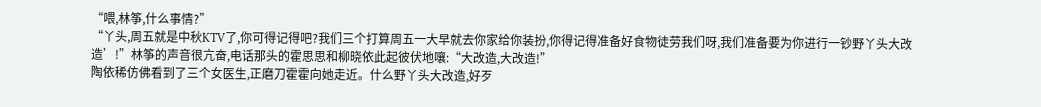“喂,林筝,什么事情?”
“丫头,周五就是中秋KTV了,你可得记得吧?我们三个打算周五一大早就去你家给你装扮,你得记得准备好食物徒劳我们呀,我们准备要为你进行一钞野丫头大改造’!”林筝的声音很亢奋,电话那头的霍思思和柳晓依此起彼伏地嚷:“大改造,大改造!”
陶依稀仿佛看到了三个女医生,正磨刀霍霍向她走近。什么野丫头大改造,好歹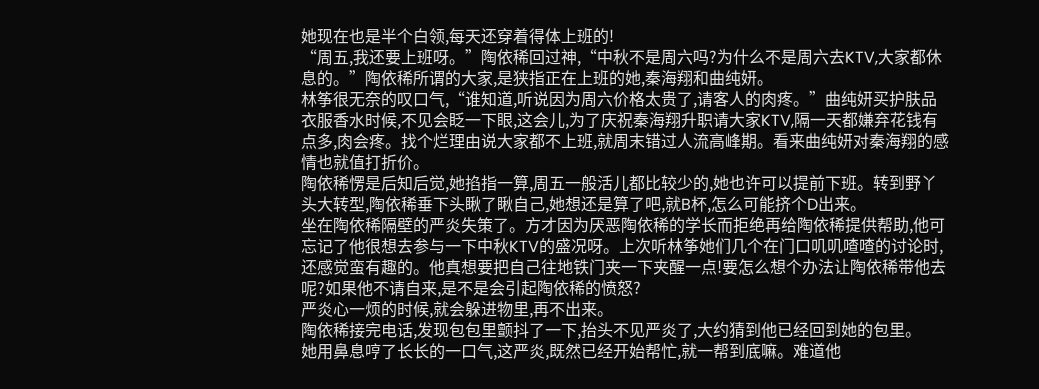她现在也是半个白领,每天还穿着得体上班的!
“周五,我还要上班呀。”陶依稀回过神,“中秋不是周六吗?为什么不是周六去KTV,大家都休息的。”陶依稀所谓的大家,是狭指正在上班的她,秦海翔和曲纯妍。
林筝很无奈的叹口气,“谁知道,听说因为周六价格太贵了,请客人的肉疼。”曲纯妍买护肤品衣服香水时候,不见会眨一下眼,这会儿,为了庆祝秦海翔升职请大家KTV,隔一天都嫌弃花钱有点多,肉会疼。找个烂理由说大家都不上班,就周末错过人流高峰期。看来曲纯妍对秦海翔的感情也就值打折价。
陶依稀愣是后知后觉,她掐指一算,周五一般活儿都比较少的,她也许可以提前下班。转到野丫头大转型,陶依稀垂下头瞅了瞅自己,她想还是算了吧,就B杯,怎么可能挤个D出来。
坐在陶依稀隔壁的严炎失策了。方才因为厌恶陶依稀的学长而拒绝再给陶依稀提供帮助,他可忘记了他很想去参与一下中秋KTV的盛况呀。上次听林筝她们几个在门口叽叽喳喳的讨论时,还感觉蛮有趣的。他真想要把自己往地铁门夹一下夹醒一点!要怎么想个办法让陶依稀带他去呢?如果他不请自来,是不是会引起陶依稀的愤怒?
严炎心一烦的时候,就会躲进物里,再不出来。
陶依稀接完电话,发现包包里颤抖了一下,抬头不见严炎了,大约猜到他已经回到她的包里。
她用鼻息哼了长长的一口气,这严炎,既然已经开始帮忙,就一帮到底嘛。难道他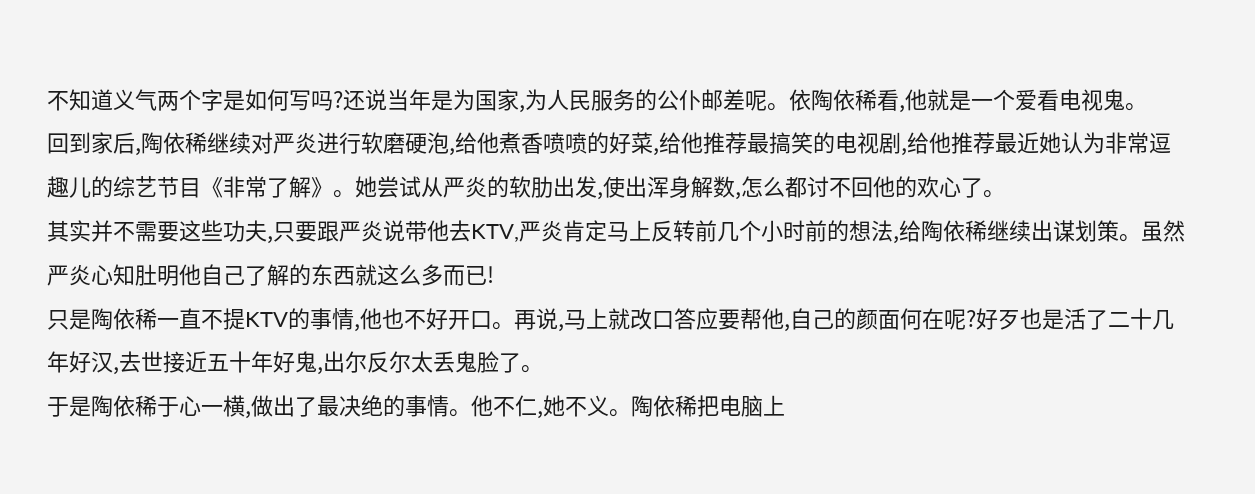不知道义气两个字是如何写吗?还说当年是为国家,为人民服务的公仆邮差呢。依陶依稀看,他就是一个爱看电视鬼。
回到家后,陶依稀继续对严炎进行软磨硬泡,给他煮香喷喷的好菜,给他推荐最搞笑的电视剧,给他推荐最近她认为非常逗趣儿的综艺节目《非常了解》。她尝试从严炎的软肋出发,使出浑身解数,怎么都讨不回他的欢心了。
其实并不需要这些功夫,只要跟严炎说带他去KTV,严炎肯定马上反转前几个小时前的想法,给陶依稀继续出谋划策。虽然严炎心知肚明他自己了解的东西就这么多而已!
只是陶依稀一直不提KTV的事情,他也不好开口。再说,马上就改口答应要帮他,自己的颜面何在呢?好歹也是活了二十几年好汉,去世接近五十年好鬼,出尔反尔太丢鬼脸了。
于是陶依稀于心一横,做出了最决绝的事情。他不仁,她不义。陶依稀把电脑上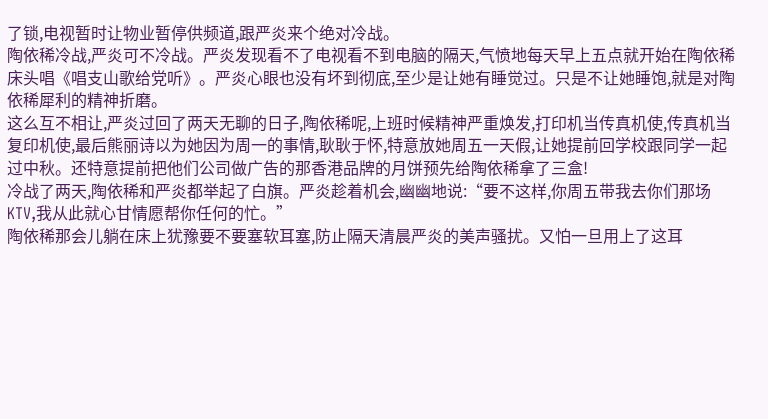了锁,电视暂时让物业暂停供频道,跟严炎来个绝对冷战。
陶依稀冷战,严炎可不冷战。严炎发现看不了电视看不到电脑的隔天,气愤地每天早上五点就开始在陶依稀床头唱《唱支山歌给党听》。严炎心眼也没有坏到彻底,至少是让她有睡觉过。只是不让她睡饱,就是对陶依稀犀利的精神折磨。
这么互不相让,严炎过回了两天无聊的日子,陶依稀呢,上班时候精神严重焕发,打印机当传真机使,传真机当复印机使,最后熊丽诗以为她因为周一的事情,耿耿于怀,特意放她周五一天假,让她提前回学校跟同学一起过中秋。还特意提前把他们公司做广告的那香港品牌的月饼预先给陶依稀拿了三盒!
冷战了两天,陶依稀和严炎都举起了白旗。严炎趁着机会,幽幽地说:“要不这样,你周五带我去你们那场KTV,我从此就心甘情愿帮你任何的忙。”
陶依稀那会儿躺在床上犹豫要不要塞软耳塞,防止隔天清晨严炎的美声骚扰。又怕一旦用上了这耳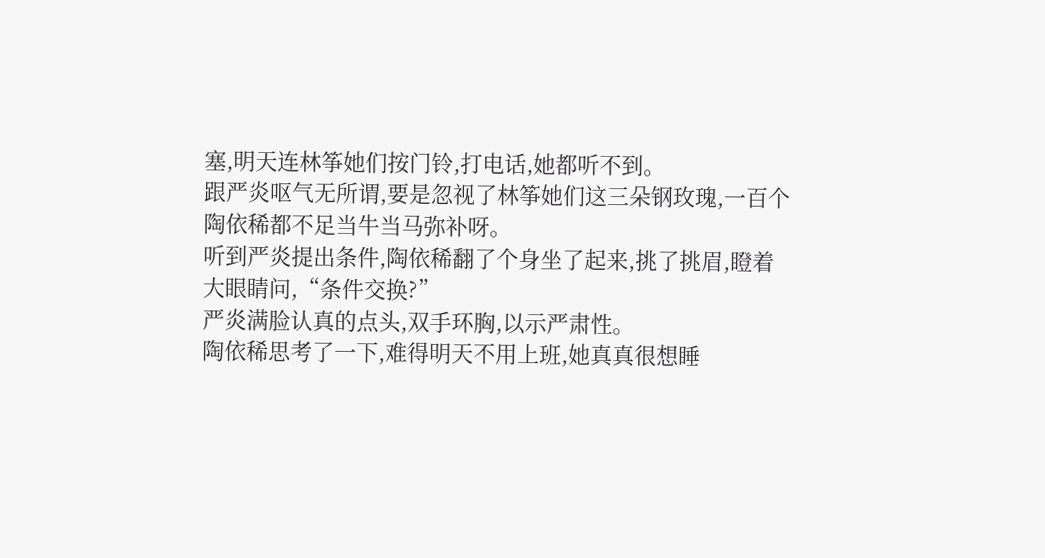塞,明天连林筝她们按门铃,打电话,她都听不到。
跟严炎呕气无所谓,要是忽视了林筝她们这三朵钢玫瑰,一百个陶依稀都不足当牛当马弥补呀。
听到严炎提出条件,陶依稀翻了个身坐了起来,挑了挑眉,瞪着大眼睛问,“条件交换?”
严炎满脸认真的点头,双手环胸,以示严肃性。
陶依稀思考了一下,难得明天不用上班,她真真很想睡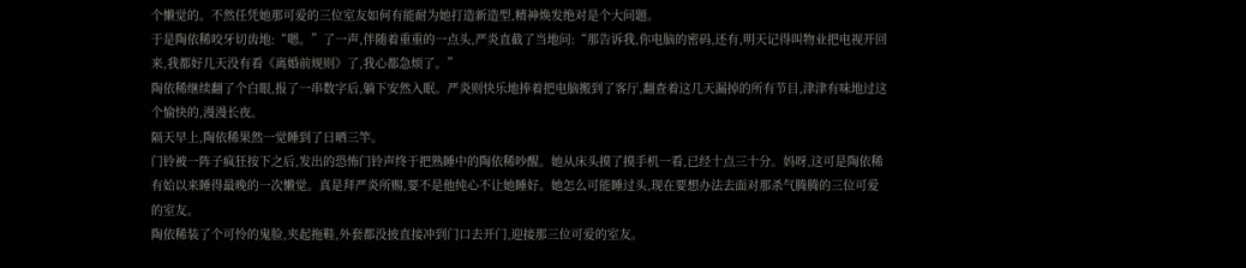个懒觉的。不然任凭她那可爱的三位室友如何有能耐为她打造新造型,精神焕发绝对是个大问题。
于是陶依稀咬牙切齿地:“嗯。”了一声,伴随着重重的一点头,严炎直截了当地问:“那告诉我,你电脑的密码,还有,明天记得叫物业把电视开回来,我都好几天没有看《离婚前规则》了,我心都急烦了。”
陶依稀继续翻了个白眼,报了一串数字后,躺下安然入眠。严炎则快乐地捧着把电脑搬到了客厅,翻查着这几天漏掉的所有节目,津津有味地过这个愉快的,漫漫长夜。
隔天早上,陶依稀果然一觉睡到了日晒三竿。
门铃被一阵子疯狂按下之后,发出的恐怖门铃声终于把熟睡中的陶依稀吵醒。她从床头摸了摸手机一看,已经十点三十分。妈呀,这可是陶依稀有始以来睡得最晚的一次懒觉。真是拜严炎所赐,要不是他纯心不让她睡好。她怎么可能睡过头,现在要想办法去面对那杀气腾腾的三位可爱的室友。
陶依稀装了个可怜的鬼脸,夹起拖鞋,外套都没披直接冲到门口去开门,迎接那三位可爱的室友。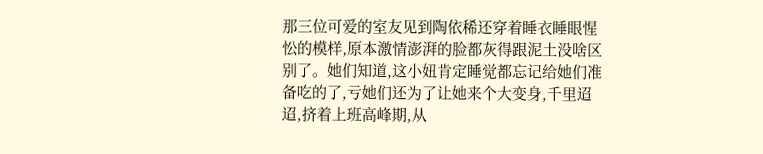那三位可爱的室友见到陶依稀还穿着睡衣睡眼惺忪的模样,原本激情澎湃的脸都灰得跟泥土没啥区别了。她们知道,这小妞肯定睡觉都忘记给她们准备吃的了,亏她们还为了让她来个大变身,千里迢迢,挤着上班高峰期,从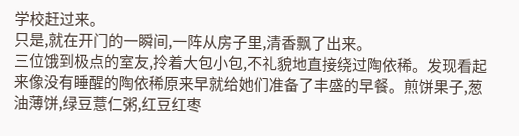学校赶过来。
只是,就在开门的一瞬间,一阵从房子里,清香飘了出来。
三位饿到极点的室友,拎着大包小包,不礼貌地直接绕过陶依稀。发现看起来像没有睡醒的陶依稀原来早就给她们准备了丰盛的早餐。煎饼果子,葱油薄饼,绿豆薏仁粥,红豆红枣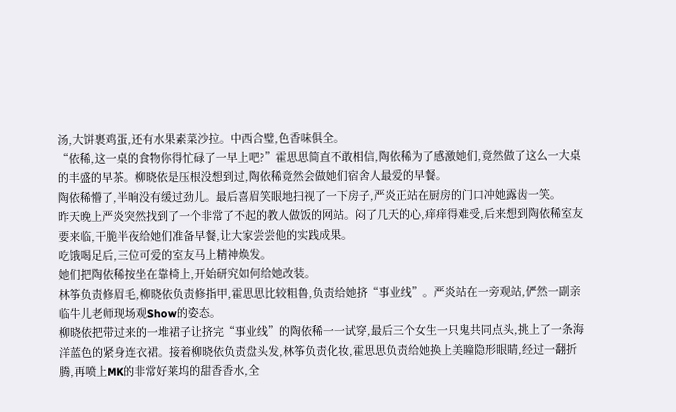汤,大饼裹鸡蛋,还有水果素菜沙拉。中西合璧,色香味俱全。
“依稀,这一桌的食物你得忙碌了一早上吧?”霍思思简直不敢相信,陶依稀为了感激她们,竟然做了这么一大桌的丰盛的早茶。柳晓依是压根没想到过,陶依稀竟然会做她们宿舍人最爱的早餐。
陶依稀懵了,半晌没有缓过劲儿。最后喜眉笑眼地扫视了一下房子,严炎正站在厨房的门口冲她露齿一笑。
昨天晚上严炎突然找到了一个非常了不起的教人做饭的网站。闷了几天的心,痒痒得难受,后来想到陶依稀室友要来临,干脆半夜给她们准备早餐,让大家尝尝他的实践成果。
吃饿喝足后,三位可爱的室友马上精神焕发。
她们把陶依稀按坐在靠椅上,开始研究如何给她改装。
林筝负责修眉毛,柳晓依负责修指甲,霍思思比较粗鲁,负责给她挤“事业线”。严炎站在一旁观站,俨然一副亲临牛儿老师现场观Show的姿态。
柳晓依把带过来的一堆裙子让挤完“事业线”的陶依稀一一试穿,最后三个女生一只鬼共同点头,挑上了一条海洋蓝色的紧身连衣裙。接着柳晓依负责盘头发,林筝负责化妆,霍思思负责给她换上美瞳隐形眼睛,经过一翻折腾,再喷上MK的非常好莱坞的甜香香水,全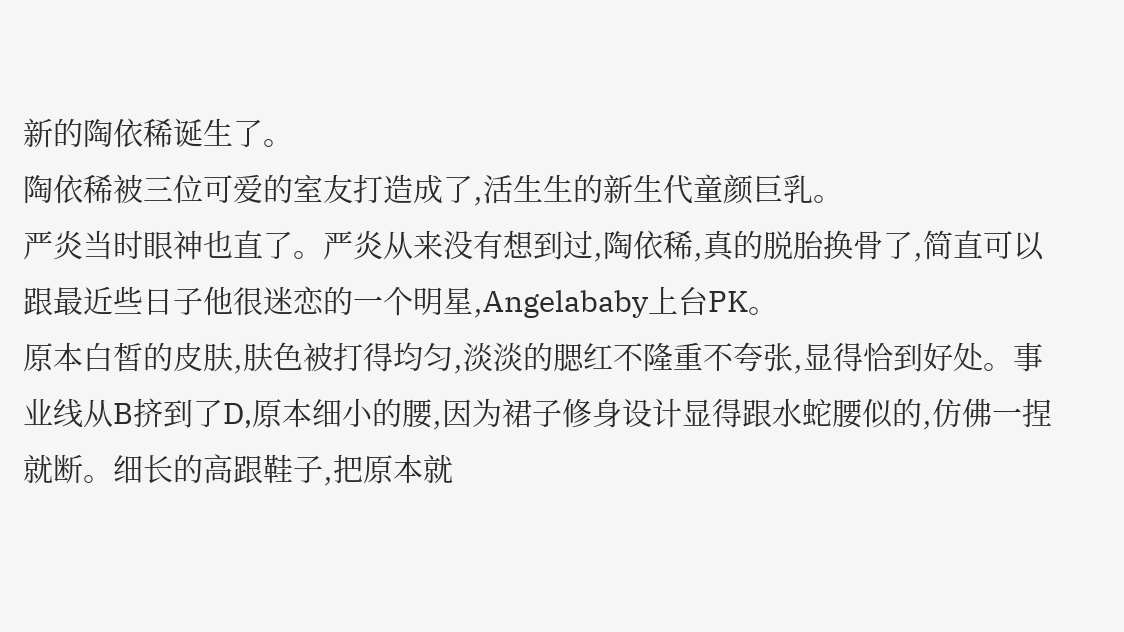新的陶依稀诞生了。
陶依稀被三位可爱的室友打造成了,活生生的新生代童颜巨乳。
严炎当时眼神也直了。严炎从来没有想到过,陶依稀,真的脱胎换骨了,简直可以跟最近些日子他很迷恋的一个明星,Angelababy上台PK。
原本白皙的皮肤,肤色被打得均匀,淡淡的腮红不隆重不夸张,显得恰到好处。事业线从B挤到了D,原本细小的腰,因为裙子修身设计显得跟水蛇腰似的,仿佛一捏就断。细长的高跟鞋子,把原本就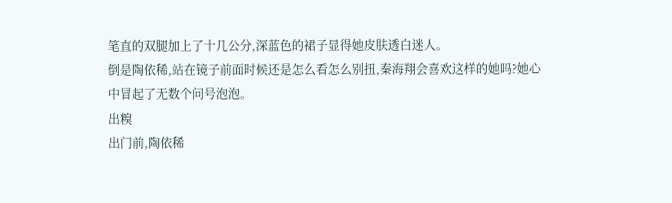笔直的双腿加上了十几公分,深蓝色的裙子显得她皮肤透白迷人。
倒是陶依稀,站在镜子前面时候还是怎么看怎么别扭,秦海翔会喜欢这样的她吗?她心中冒起了无数个问号泡泡。
出糗
出门前,陶依稀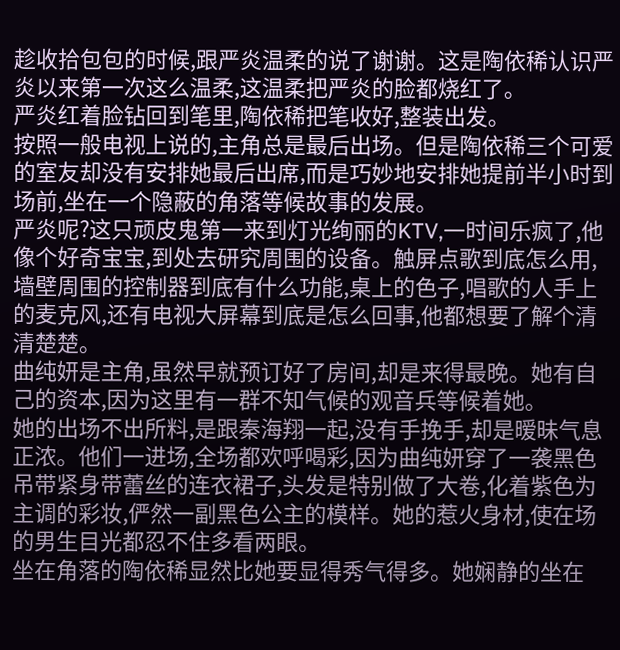趁收拾包包的时候,跟严炎温柔的说了谢谢。这是陶依稀认识严炎以来第一次这么温柔,这温柔把严炎的脸都烧红了。
严炎红着脸钻回到笔里,陶依稀把笔收好,整装出发。
按照一般电视上说的,主角总是最后出场。但是陶依稀三个可爱的室友却没有安排她最后出席,而是巧妙地安排她提前半小时到场前,坐在一个隐蔽的角落等候故事的发展。
严炎呢?这只顽皮鬼第一来到灯光绚丽的KTV,一时间乐疯了,他像个好奇宝宝,到处去研究周围的设备。触屏点歌到底怎么用,墙壁周围的控制器到底有什么功能,桌上的色子,唱歌的人手上的麦克风,还有电视大屏幕到底是怎么回事,他都想要了解个清清楚楚。
曲纯妍是主角,虽然早就预订好了房间,却是来得最晚。她有自己的资本,因为这里有一群不知气候的观音兵等候着她。
她的出场不出所料,是跟秦海翔一起,没有手挽手,却是暧昧气息正浓。他们一进场,全场都欢呼喝彩,因为曲纯妍穿了一袭黑色吊带紧身带蕾丝的连衣裙子,头发是特别做了大卷,化着紫色为主调的彩妆,俨然一副黑色公主的模样。她的惹火身材,使在场的男生目光都忍不住多看两眼。
坐在角落的陶依稀显然比她要显得秀气得多。她娴静的坐在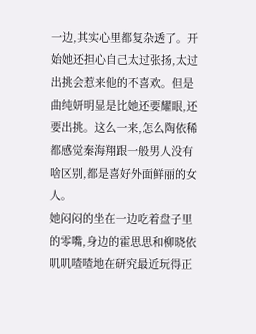一边,其实心里都复杂透了。开始她还担心自己太过张扬,太过出挑会惹来他的不喜欢。但是曲纯妍明显是比她还要耀眼,还要出挑。这么一来,怎么陶依稀都感觉秦海翔跟一般男人没有啥区别,都是喜好外面鲜丽的女人。
她闷闷的坐在一边吃着盘子里的零嘴,身边的霍思思和柳晓依叽叽喳喳地在研究最近玩得正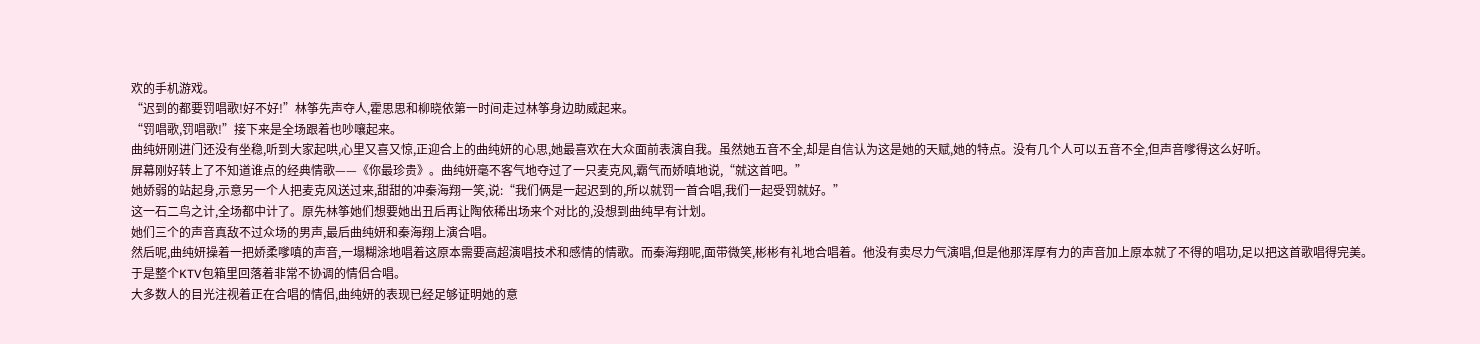欢的手机游戏。
“迟到的都要罚唱歌!好不好!”林筝先声夺人,霍思思和柳晓依第一时间走过林筝身边助威起来。
“罚唱歌,罚唱歌!”接下来是全场跟着也吵嚷起来。
曲纯妍刚进门还没有坐稳,听到大家起哄,心里又喜又惊,正迎合上的曲纯妍的心思,她最喜欢在大众面前表演自我。虽然她五音不全,却是自信认为这是她的天赋,她的特点。没有几个人可以五音不全,但声音嗲得这么好听。
屏幕刚好转上了不知道谁点的经典情歌——《你最珍贵》。曲纯妍毫不客气地夺过了一只麦克风,霸气而娇嗔地说,“就这首吧。”
她娇弱的站起身,示意另一个人把麦克风送过来,甜甜的冲秦海翔一笑,说:“我们俩是一起迟到的,所以就罚一首合唱,我们一起受罚就好。”
这一石二鸟之计,全场都中计了。原先林筝她们想要她出丑后再让陶依稀出场来个对比的,没想到曲纯早有计划。
她们三个的声音真敌不过众场的男声,最后曲纯妍和秦海翔上演合唱。
然后呢,曲纯妍操着一把娇柔嗲嗔的声音,一塌糊涂地唱着这原本需要高超演唱技术和感情的情歌。而秦海翔呢,面带微笑,彬彬有礼地合唱着。他没有卖尽力气演唱,但是他那浑厚有力的声音加上原本就了不得的唱功,足以把这首歌唱得完美。
于是整个KTV包箱里回落着非常不协调的情侣合唱。
大多数人的目光注视着正在合唱的情侣,曲纯妍的表现已经足够证明她的意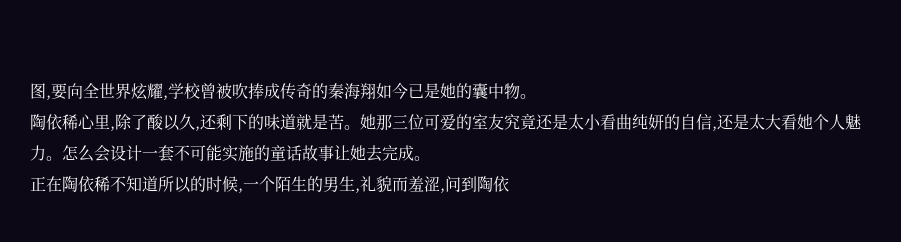图,要向全世界炫耀,学校曾被吹捧成传奇的秦海翔如今已是她的囊中物。
陶依稀心里,除了酸以久,还剩下的味道就是苦。她那三位可爱的室友究竟还是太小看曲纯妍的自信,还是太大看她个人魅力。怎么会设计一套不可能实施的童话故事让她去完成。
正在陶依稀不知道所以的时候,一个陌生的男生,礼貌而羞涩,问到陶依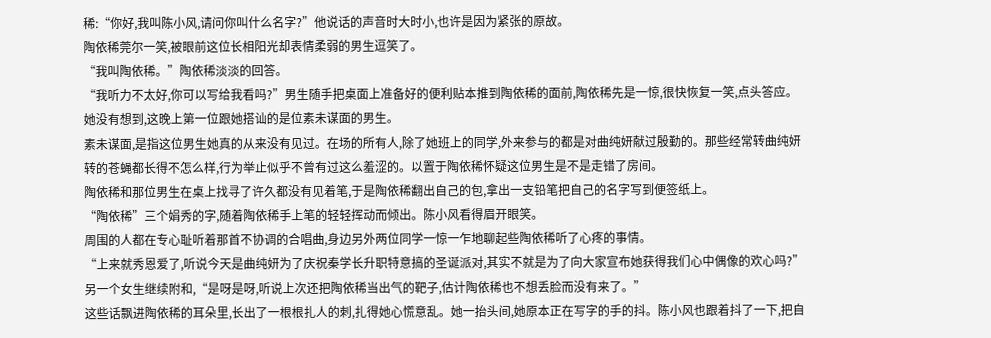稀:“你好,我叫陈小风,请问你叫什么名字?”他说话的声音时大时小,也许是因为紧张的原故。
陶依稀莞尔一笑,被眼前这位长相阳光却表情柔弱的男生逗笑了。
“我叫陶依稀。”陶依稀淡淡的回答。
“我听力不太好,你可以写给我看吗?”男生随手把桌面上准备好的便利贴本推到陶依稀的面前,陶依稀先是一惊,很快恢复一笑,点头答应。她没有想到,这晚上第一位跟她搭讪的是位素未谋面的男生。
素未谋面,是指这位男生她真的从来没有见过。在场的所有人,除了她班上的同学,外来参与的都是对曲纯妍献过殷勤的。那些经常转曲纯妍转的苍蝇都长得不怎么样,行为举止似乎不曾有过这么羞涩的。以置于陶依稀怀疑这位男生是不是走错了房间。
陶依稀和那位男生在桌上找寻了许久都没有见着笔,于是陶依稀翻出自己的包,拿出一支铅笔把自己的名字写到便签纸上。
“陶依稀”三个娟秀的字,随着陶依稀手上笔的轻轻挥动而倾出。陈小风看得眉开眼笑。
周围的人都在专心耻听着那首不协调的合唱曲,身边另外两位同学一惊一乍地聊起些陶依稀听了心疼的事情。
“上来就秀恩爱了,听说今天是曲纯妍为了庆祝秦学长升职特意搞的圣诞派对,其实不就是为了向大家宣布她获得我们心中偶像的欢心吗?”
另一个女生继续附和,“是呀是呀,听说上次还把陶依稀当出气的靶子,估计陶依稀也不想丢脸而没有来了。”
这些话飘进陶依稀的耳朵里,长出了一根根扎人的刺,扎得她心慌意乱。她一抬头间,她原本正在写字的手的抖。陈小风也跟着抖了一下,把自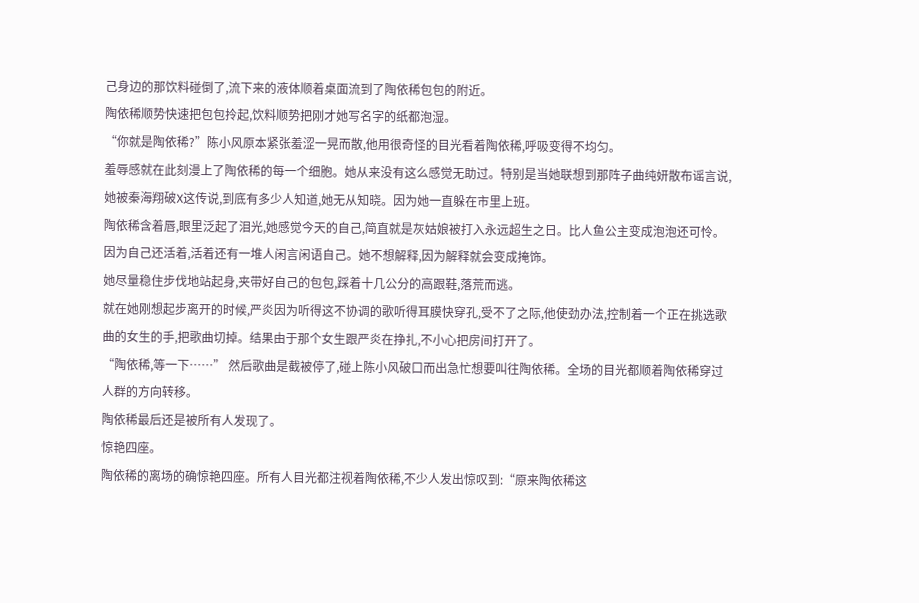己身边的那饮料碰倒了,流下来的液体顺着桌面流到了陶依稀包包的附近。
陶依稀顺势快速把包包拎起,饮料顺势把刚才她写名字的纸都泡湿。
“你就是陶依稀?”陈小风原本紧张羞涩一晃而散,他用很奇怪的目光看着陶依稀,呼吸变得不均匀。
羞辱感就在此刻漫上了陶依稀的每一个细胞。她从来没有这么感觉无助过。特别是当她联想到那阵子曲纯妍散布谣言说,她被秦海翔破X这传说,到底有多少人知道,她无从知晓。因为她一直躲在市里上班。
陶依稀含着唇,眼里泛起了泪光,她感觉今天的自己,简直就是灰姑娘被打入永远超生之日。比人鱼公主变成泡泡还可怜。因为自己还活着,活着还有一堆人闲言闲语自己。她不想解释,因为解释就会变成掩饰。
她尽量稳住步伐地站起身,夹带好自己的包包,踩着十几公分的高跟鞋,落荒而逃。
就在她刚想起步离开的时候,严炎因为听得这不协调的歌听得耳膜快穿孔,受不了之际,他使劲办法,控制着一个正在挑选歌曲的女生的手,把歌曲切掉。结果由于那个女生跟严炎在挣扎,不小心把房间打开了。
“陶依稀,等一下……” 然后歌曲是截被停了,碰上陈小风破口而出急忙想要叫往陶依稀。全场的目光都顺着陶依稀穿过人群的方向转移。
陶依稀最后还是被所有人发现了。
惊艳四座。
陶依稀的离场的确惊艳四座。所有人目光都注视着陶依稀,不少人发出惊叹到:“原来陶依稀这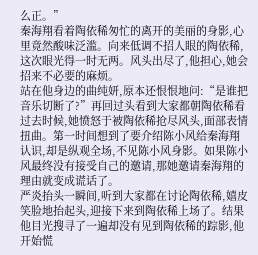么正。”
秦海翔看着陶依稀匆忙的离开的美丽的身影,心里竟然酸味泛滥。向来低调不招人眼的陶依稀,这次眼光得一时无两。风头出尽了,他担心,她会招来不必要的麻烦。
站在他身边的曲纯妍,原本还恨恨地问:“是谁把音乐切断了?”再回过头看到大家都朝陶依稀看过去时候,她愤怒于被陶依稀抢尽风头,面部表情扭曲。第一时间想到了要介绍陈小风给秦海翔认识,却是纵观全场,不见陈小风身影。如果陈小风最终没有接受自己的邀请,那她邀请秦海翔的理由就变成谎话了。
严炎抬头一瞬间,听到大家都在讨论陶依稀,嬉皮笑脸地抬起头,迎接下来到陶依稀上场了。结果他目光搜寻了一遍却没有见到陶依稀的踪影,他开始慌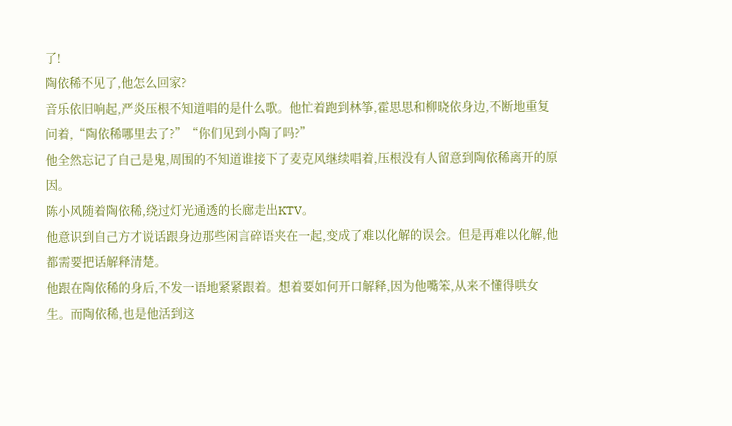了!
陶依稀不见了,他怎么回家?
音乐依旧响起,严炎压根不知道唱的是什么歌。他忙着跑到林筝,霍思思和柳晓依身边,不断地重复问着,“陶依稀哪里去了?”“你们见到小陶了吗?”
他全然忘记了自己是鬼,周围的不知道谁接下了麦克风继续唱着,压根没有人留意到陶依稀离开的原因。
陈小风随着陶依稀,绕过灯光通透的长廊走出KTV。
他意识到自己方才说话跟身边那些闲言碎语夹在一起,变成了难以化解的误会。但是再难以化解,他都需要把话解释清楚。
他跟在陶依稀的身后,不发一语地紧紧跟着。想着要如何开口解释,因为他嘴笨,从来不懂得哄女生。而陶依稀,也是他活到这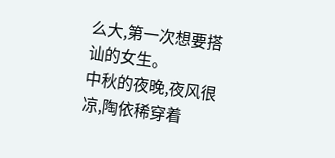么大,第一次想要搭讪的女生。
中秋的夜晚,夜风很凉,陶依稀穿着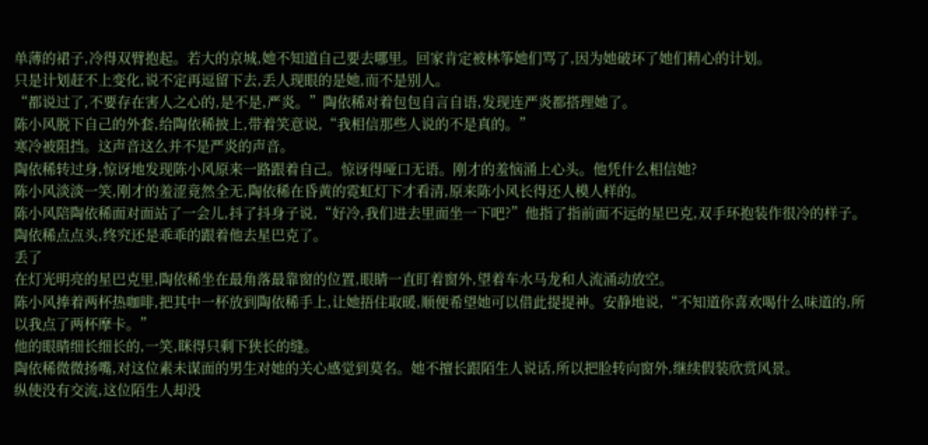单薄的裙子,冷得双臂抱起。若大的京城,她不知道自己要去哪里。回家肯定被林筝她们骂了,因为她破坏了她们精心的计划。
只是计划赶不上变化,说不定再逗留下去,丢人现眼的是她,而不是别人。
“都说过了,不要存在害人之心的,是不是,严炎。”陶依稀对着包包自言自语,发现连严炎都搭理她了。
陈小风脱下自己的外套,给陶依稀披上,带着笑意说,“我相信那些人说的不是真的。”
寒冷被阻挡。这声音这么并不是严炎的声音。
陶依稀转过身,惊讶地发现陈小风原来一路跟着自己。惊讶得哑口无语。刚才的羞恼涌上心头。他凭什么相信她?
陈小风淡淡一笑,刚才的羞涩竟然全无,陶依稀在昏黄的霓虹灯下才看清,原来陈小风长得还人模人样的。
陈小风陪陶依稀面对面站了一会儿,抖了抖身子说,“好冷,我们进去里面坐一下吧?”他指了指前面不远的星巴克,双手环抱装作很冷的样子。
陶依稀点点头,终究还是乖乖的跟着他去星巴克了。
丢了
在灯光明亮的星巴克里,陶依稀坐在最角落最靠窗的位置,眼睛一直盯着窗外,望着车水马龙和人流涌动放空。
陈小风捧着两杯热咖啡,把其中一杯放到陶依稀手上,让她捂住取暖,顺便希望她可以借此提提神。安静地说,“不知道你喜欢喝什么味道的,所以我点了两杯摩卡。”
他的眼睛细长细长的,一笑,眯得只剩下狭长的缝。
陶依稀微微扬嘴,对这位素未谋面的男生对她的关心感觉到莫名。她不擅长跟陌生人说话,所以把脸转向窗外,继续假装欣赏风景。
纵使没有交流,这位陌生人却没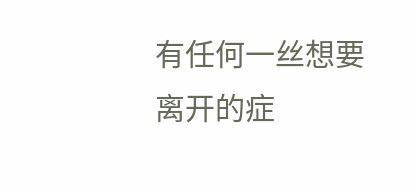有任何一丝想要离开的症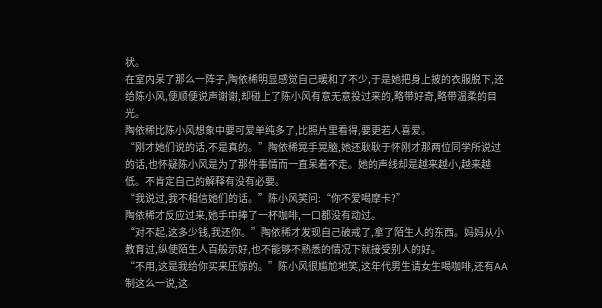状。
在室内呆了那么一阵子,陶依稀明显感觉自己暖和了不少,于是她把身上披的衣服脱下,还给陈小风,便顺便说声谢谢,却碰上了陈小风有意无意投过来的,略带好奇,略带温柔的目光。
陶依稀比陈小风想象中要可爱单纯多了,比照片里看得,要更若人喜爱。
“刚才她们说的话,不是真的。”陶依稀晃手晃脑,她还耿耿于怀刚才那两位同学所说过的话,也怀疑陈小风是为了那件事情而一直呆着不走。她的声线却是越来越小,越来越低。不肯定自己的解释有没有必要。
“我说过,我不相信她们的话。”陈小风笑问:“你不爱喝摩卡?”
陶依稀才反应过来,她手中捧了一杯咖啡,一口都没有动过。
“对不起,这多少钱,我还你。”陶依稀才发现自己破戒了,拿了陌生人的东西。妈妈从小教育过,纵使陌生人百般示好,也不能够不熟悉的情况下就接受别人的好。
“不用,这是我给你买来压惊的。”陈小风很尴尬地笑,这年代男生请女生喝咖啡,还有AA制这么一说,这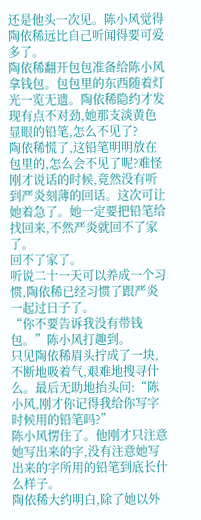还是他头一次见。陈小风觉得陶依稀远比自己听闻得要可爱多了。
陶依稀翻开包包准备给陈小风拿钱包。包包里的东西随着灯光一览无遗。陶依稀隐约才发现有点不对劲,她那支淡黄色显眼的铅笔,怎么不见了?
陶依稀慌了,这铅笔明明放在包里的,怎么会不见了呢?难怪刚才说话的时候,竟然没有听到严炎刻薄的回话。这次可让她着急了。她一定要把铅笔给找回来,不然严炎就回不了家了。
回不了家了。
听说二十一天可以养成一个习惯,陶依稀已经习惯了跟严炎一起过日子了。
“你不要告诉我没有带钱包。”陈小风打趣到。
只见陶依稀眉头拧成了一块,不断地吸着气,艰难地搜寻什么。最后无助地抬头问:“陈小风,刚才你记得我给你写字时候用的铅笔吗?”
陈小风愣住了。他刚才只注意她写出来的字,没有注意她写出来的字所用的铅笔到底长什么样子。
陶依稀大约明白,除了她以外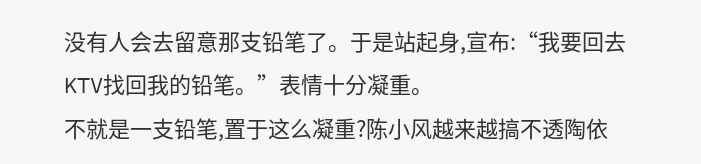没有人会去留意那支铅笔了。于是站起身,宣布:“我要回去KTV找回我的铅笔。”表情十分凝重。
不就是一支铅笔,置于这么凝重?陈小风越来越搞不透陶依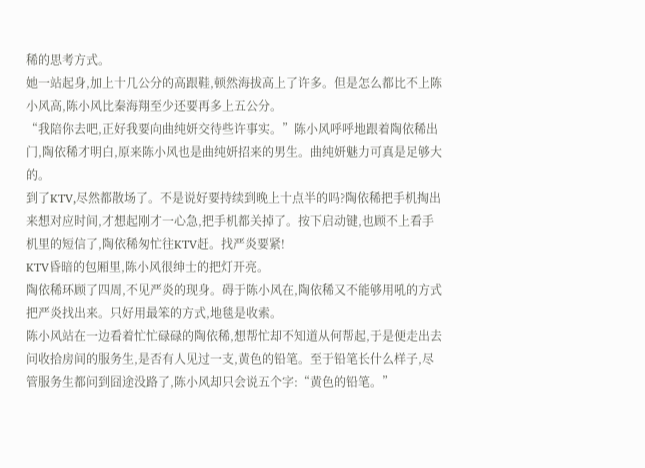稀的思考方式。
她一站起身,加上十几公分的高跟鞋,顿然海拔高上了许多。但是怎么都比不上陈小风高,陈小风比秦海翔至少还要再多上五公分。
“我陪你去吧,正好我要向曲纯妍交待些许事实。”陈小风呼呼地跟着陶依稀出门,陶依稀才明白,原来陈小风也是曲纯妍招来的男生。曲纯妍魅力可真是足够大的。
到了KTV,尽然都散场了。不是说好要持续到晚上十点半的吗?陶依稀把手机掏出来想对应时间,才想起刚才一心急,把手机都关掉了。按下启动键,也顾不上看手机里的短信了,陶依稀匆忙往KTV赶。找严炎要紧!
KTV昏暗的包厢里,陈小风很绅士的把灯开亮。
陶依稀环顾了四周,不见严炎的现身。碍于陈小风在,陶依稀又不能够用吼的方式把严炎找出来。只好用最笨的方式,地毯是收索。
陈小风站在一边看着忙忙碌碌的陶依稀,想帮忙却不知道从何帮起,于是便走出去问收拾房间的服务生,是否有人见过一支,黄色的铅笔。至于铅笔长什么样子,尽管服务生都问到囧途没路了,陈小风却只会说五个字:“黄色的铅笔。”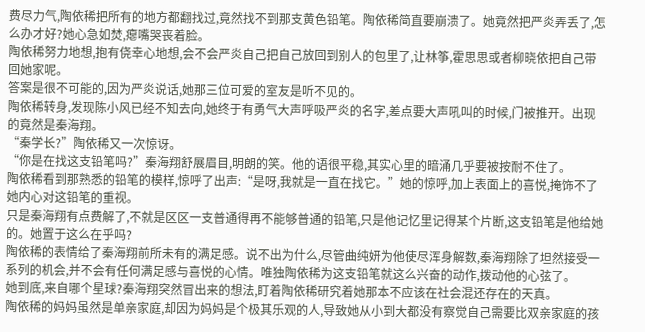费尽力气,陶依稀把所有的地方都翻找过,竟然找不到那支黄色铅笔。陶依稀简直要崩溃了。她竟然把严炎弄丢了,怎么办才好?她心急如焚,瘪嘴哭丧着脸。
陶依稀努力地想,抱有侥幸心地想,会不会严炎自己把自己放回到别人的包里了,让林筝,霍思思或者柳晓依把自己带回她家呢。
答案是很不可能的,因为严炎说话,她那三位可爱的室友是听不见的。
陶依稀转身,发现陈小风已经不知去向,她终于有勇气大声呼吸严炎的名字,差点要大声吼叫的时候,门被推开。出现的竟然是秦海翔。
“秦学长?”陶依稀又一次惊讶。
“你是在找这支铅笔吗?”秦海翔舒展眉目,明朗的笑。他的语很平稳,其实心里的暗涌几乎要被按耐不住了。
陶依稀看到那熟悉的铅笔的模样,惊呼了出声:“是呀,我就是一直在找它。”她的惊呼,加上表面上的喜悦,掩饰不了她内心对这铅笔的重视。
只是秦海翔有点费解了,不就是区区一支普通得再不能够普通的铅笔,只是他记忆里记得某个片断,这支铅笔是他给她的。她置于这么在乎吗?
陶依稀的表情给了秦海翔前所未有的满足感。说不出为什么,尽管曲纯妍为他使尽浑身解数,秦海翔除了坦然接受一系列的机会,并不会有任何满足感与喜悦的心情。唯独陶依稀为这支铅笔就这么兴奋的动作,拨动他的心弦了。
她到底,来自哪个星球?秦海翔突然冒出来的想法,盯着陶依稀研究着她那本不应该在社会混还存在的天真。
陶依稀的妈妈虽然是单亲家庭,却因为妈妈是个极其乐观的人,导致她从小到大都没有察觉自己需要比双亲家庭的孩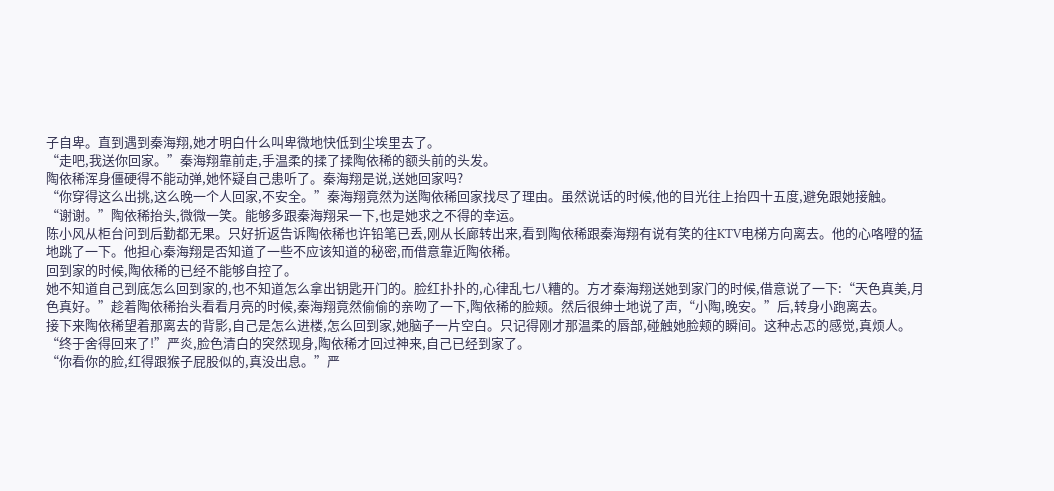子自卑。直到遇到秦海翔,她才明白什么叫卑微地快低到尘埃里去了。
“走吧,我送你回家。”秦海翔靠前走,手温柔的揉了揉陶依稀的额头前的头发。
陶依稀浑身僵硬得不能动弹,她怀疑自己患听了。秦海翔是说,送她回家吗?
“你穿得这么出挑,这么晚一个人回家,不安全。”秦海翔竟然为送陶依稀回家找尽了理由。虽然说话的时候,他的目光往上抬四十五度,避免跟她接触。
“谢谢。”陶依稀抬头,微微一笑。能够多跟秦海翔呆一下,也是她求之不得的幸运。
陈小风从柜台问到后勤都无果。只好折返告诉陶依稀也许铅笔已丢,刚从长廊转出来,看到陶依稀跟秦海翔有说有笑的往KTV电梯方向离去。他的心咯噔的猛地跳了一下。他担心秦海翔是否知道了一些不应该知道的秘密,而借意靠近陶依稀。
回到家的时候,陶依稀的已经不能够自控了。
她不知道自己到底怎么回到家的,也不知道怎么拿出钥匙开门的。脸红扑扑的,心律乱七八糟的。方才秦海翔送她到家门的时候,借意说了一下:“天色真美,月色真好。”趁着陶依稀抬头看看月亮的时候,秦海翔竟然偷偷的亲吻了一下,陶依稀的脸颊。然后很绅士地说了声,“小陶,晚安。”后,转身小跑离去。
接下来陶依稀望着那离去的背影,自己是怎么进楼,怎么回到家,她脑子一片空白。只记得刚才那温柔的唇部,碰触她脸颊的瞬间。这种忐忑的感觉,真烦人。
“终于舍得回来了!”严炎,脸色清白的突然现身,陶依稀才回过神来,自己已经到家了。
“你看你的脸,红得跟猴子屁股似的,真没出息。”严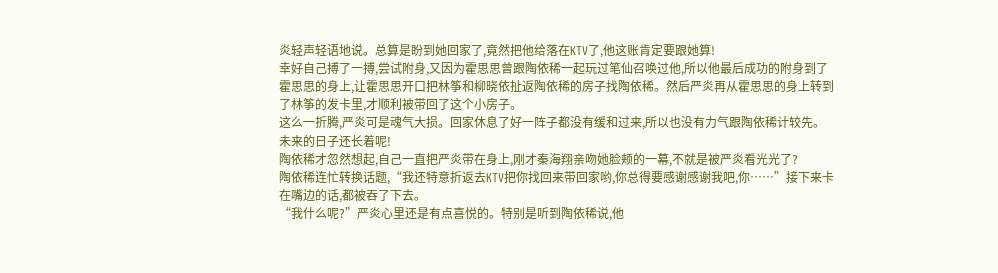炎轻声轻语地说。总算是盼到她回家了,竟然把他给落在KTV了,他这账肯定要跟她算!
幸好自己搏了一搏,尝试附身,又因为霍思思曾跟陶依稀一起玩过笔仙召唤过他,所以他最后成功的附身到了霍思思的身上,让霍思思开口把林筝和柳晓依扯返陶依稀的房子找陶依稀。然后严炎再从霍思思的身上转到了林筝的发卡里,才顺利被带回了这个小房子。
这么一折腾,严炎可是魂气大损。回家休息了好一阵子都没有缓和过来,所以也没有力气跟陶依稀计较先。未来的日子还长着呢!
陶依稀才忽然想起,自己一直把严炎带在身上,刚才秦海翔亲吻她脸颊的一幕,不就是被严炎看光光了?
陶依稀连忙转换话题,“我还特意折返去KTV把你找回来带回家哟,你总得要感谢感谢我吧,你……”接下来卡在嘴边的话,都被吞了下去。
“我什么呢?”严炎心里还是有点喜悦的。特别是听到陶依稀说,他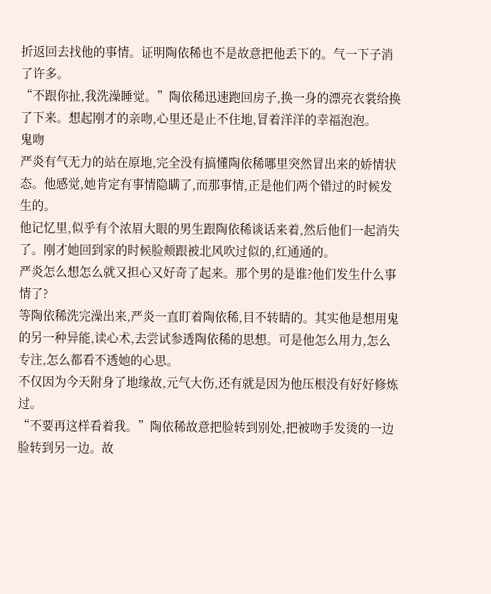折返回去找他的事情。证明陶依稀也不是故意把他丢下的。气一下子消了许多。
“不跟你扯,我洗澡睡觉。”陶依稀迅速跑回房子,换一身的漂亮衣裳给换了下来。想起刚才的亲吻,心里还是止不住地,冒着洋洋的幸福泡泡。
鬼吻
严炎有气无力的站在原地,完全没有搞懂陶依稀哪里突然冒出来的娇情状态。他感觉,她肯定有事情隐瞒了,而那事情,正是他们两个错过的时候发生的。
他记忆里,似乎有个浓眉大眼的男生跟陶依稀谈话来着,然后他们一起消失了。刚才她回到家的时候脸颊跟被北风吹过似的,红通通的。
严炎怎么想怎么就又担心又好奇了起来。那个男的是谁?他们发生什么事情了?
等陶依稀洗完澡出来,严炎一直盯着陶依稀,目不转睛的。其实他是想用鬼的另一种异能,读心术,去尝试参透陶依稀的思想。可是他怎么用力,怎么专注,怎么都看不透她的心思。
不仅因为今天附身了地缘故,元气大伤,还有就是因为他压根没有好好修炼过。
“不要再这样看着我。”陶依稀故意把脸转到别处,把被吻手发烫的一边脸转到另一边。故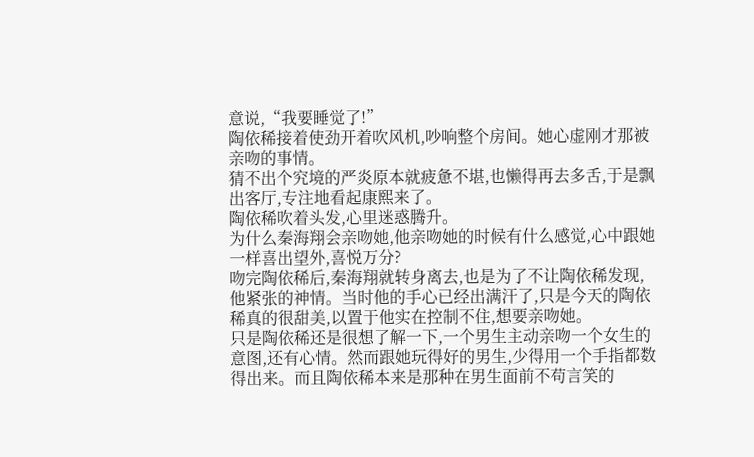意说,“我要睡觉了!”
陶依稀接着使劲开着吹风机,吵响整个房间。她心虚刚才那被亲吻的事情。
猜不出个究境的严炎原本就疲惫不堪,也懒得再去多舌,于是飘出客厅,专注地看起康熙来了。
陶依稀吹着头发,心里迷惑腾升。
为什么秦海翔会亲吻她,他亲吻她的时候有什么感觉,心中跟她一样喜出望外,喜悦万分?
吻完陶依稀后,秦海翔就转身离去,也是为了不让陶依稀发现,他紧张的神情。当时他的手心已经出满汗了,只是今天的陶依稀真的很甜美,以置于他实在控制不住,想要亲吻她。
只是陶依稀还是很想了解一下,一个男生主动亲吻一个女生的意图,还有心情。然而跟她玩得好的男生,少得用一个手指都数得出来。而且陶依稀本来是那种在男生面前不苟言笑的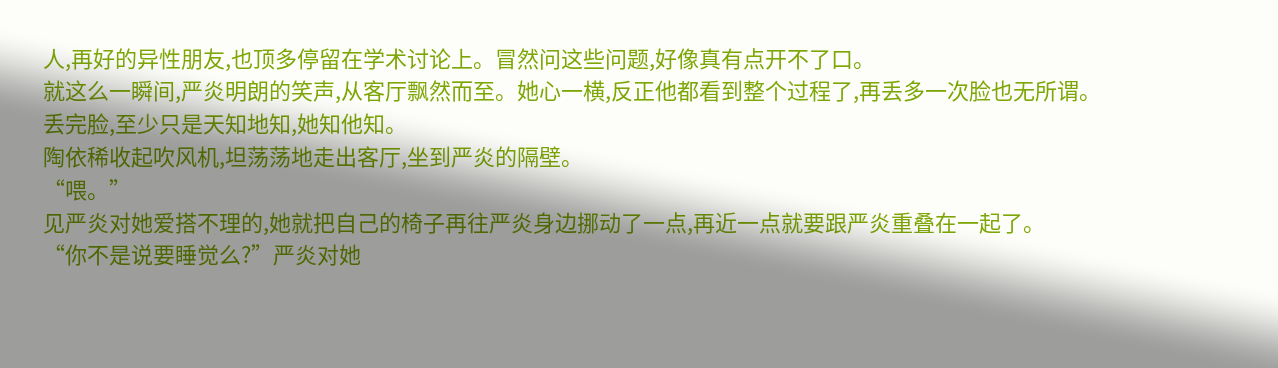人,再好的异性朋友,也顶多停留在学术讨论上。冒然问这些问题,好像真有点开不了口。
就这么一瞬间,严炎明朗的笑声,从客厅飘然而至。她心一横,反正他都看到整个过程了,再丢多一次脸也无所谓。丢完脸,至少只是天知地知,她知他知。
陶依稀收起吹风机,坦荡荡地走出客厅,坐到严炎的隔壁。
“喂。”
见严炎对她爱搭不理的,她就把自己的椅子再往严炎身边挪动了一点,再近一点就要跟严炎重叠在一起了。
“你不是说要睡觉么?”严炎对她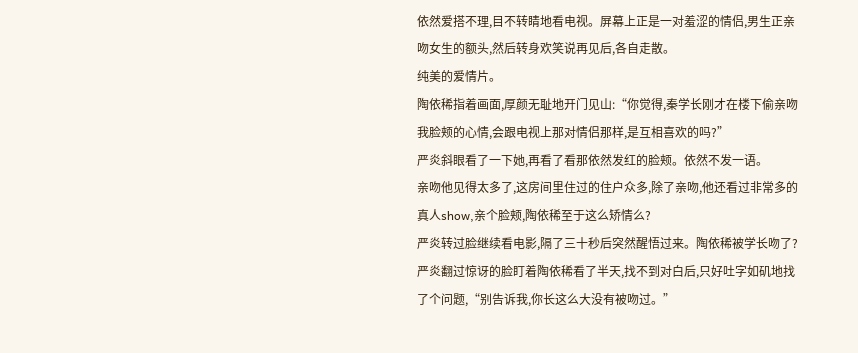依然爱搭不理,目不转睛地看电视。屏幕上正是一对羞涩的情侣,男生正亲吻女生的额头,然后转身欢笑说再见后,各自走散。
纯美的爱情片。
陶依稀指着画面,厚颜无耻地开门见山:“你觉得,秦学长刚才在楼下偷亲吻我脸颊的心情,会跟电视上那对情侣那样,是互相喜欢的吗?”
严炎斜眼看了一下她,再看了看那依然发红的脸颊。依然不发一语。
亲吻他见得太多了,这房间里住过的住户众多,除了亲吻,他还看过非常多的真人show,亲个脸颊,陶依稀至于这么矫情么?
严炎转过脸继续看电影,隔了三十秒后突然醒悟过来。陶依稀被学长吻了?
严炎翻过惊讶的脸盯着陶依稀看了半天,找不到对白后,只好吐字如矶地找了个问题,“别告诉我,你长这么大没有被吻过。”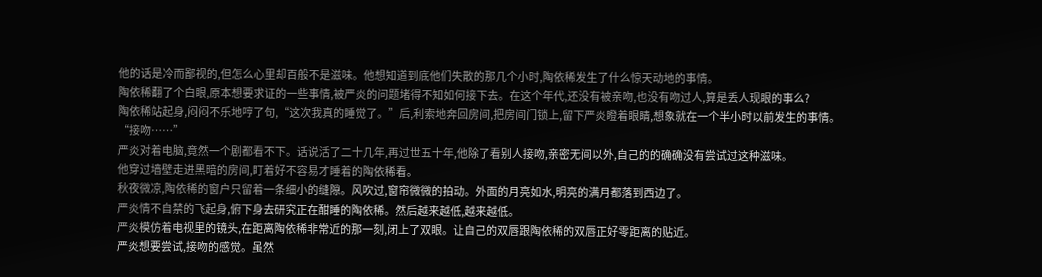他的话是冷而鄙视的,但怎么心里却百般不是滋味。他想知道到底他们失散的那几个小时,陶依稀发生了什么惊天动地的事情。
陶依稀翻了个白眼,原本想要求证的一些事情,被严炎的问题堵得不知如何接下去。在这个年代,还没有被亲吻,也没有吻过人,算是丢人现眼的事么?
陶依稀站起身,闷闷不乐地哼了句,“这次我真的睡觉了。”后,利索地奔回房间,把房间门锁上,留下严炎瞪着眼睛,想象就在一个半小时以前发生的事情。
“接吻……”
严炎对着电脑,竟然一个剧都看不下。话说活了二十几年,再过世五十年,他除了看别人接吻,亲密无间以外,自己的的确确没有尝试过这种滋味。
他穿过墙壁走进黑暗的房间,盯着好不容易才睡着的陶依稀看。
秋夜微凉,陶依稀的窗户只留着一条细小的缝隙。风吹过,窗帘微微的拍动。外面的月亮如水,明亮的满月都落到西边了。
严炎情不自禁的飞起身,俯下身去研究正在酣睡的陶依稀。然后越来越低,越来越低。
严炎模仿着电视里的镜头,在距离陶依稀非常近的那一刻,闭上了双眼。让自己的双唇跟陶依稀的双唇正好零距离的贴近。
严炎想要尝试,接吻的感觉。虽然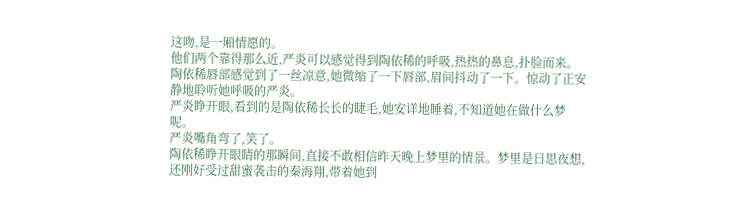这吻,是一厢情愿的。
他们两个靠得那么近,严炎可以感觉得到陶依稀的呼吸,热热的鼻息,扑脸而来。陶依稀唇部感觉到了一丝凉意,她微缩了一下唇部,眉间抖动了一下。惊动了正安静地聆听她呼吸的严炎。
严炎睁开眼,看到的是陶依稀长长的睫毛,她安详地睡着,不知道她在做什么梦呢。
严炎嘴角弯了,笑了。
陶依稀睁开眼睛的那瞬间,直接不敢相信昨天晚上梦里的情景。梦里是日思夜想,还刚好受过甜蜜袭击的秦海翔,带着她到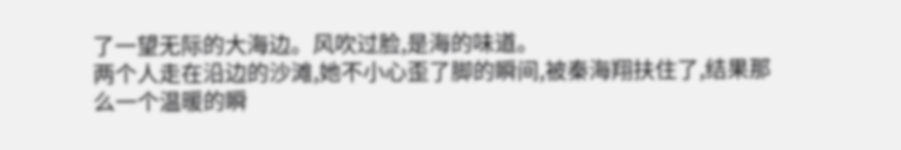了一望无际的大海边。风吹过脸,是海的味道。
两个人走在沿边的沙滩,她不小心歪了脚的瞬间,被秦海翔扶住了,结果那么一个温暖的瞬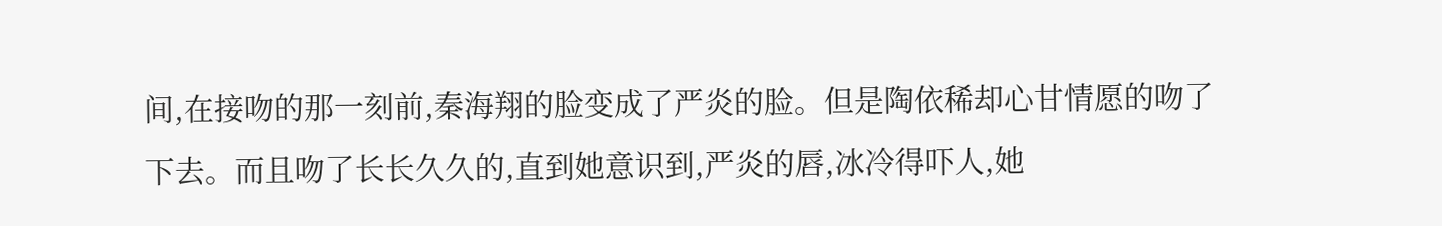间,在接吻的那一刻前,秦海翔的脸变成了严炎的脸。但是陶依稀却心甘情愿的吻了下去。而且吻了长长久久的,直到她意识到,严炎的唇,冰冷得吓人,她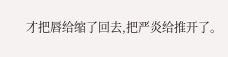才把唇给缩了回去,把严炎给推开了。